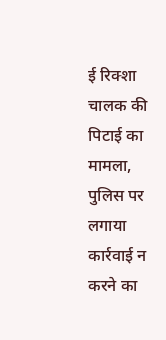ई रिक्शा चालक की पिटाई का मामला, पुलिस पर लगाया कार्रवाई न करने का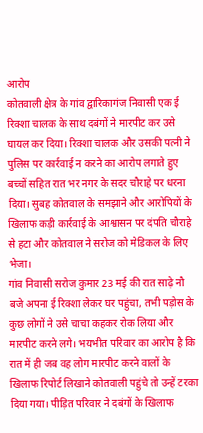आरोप
कोतवाली क्षेत्र के गांव द्वारिकागंज निवासी एक ई रिक्शा चालक के साथ दबंगों ने मारपीट कर उसे घायल कर दिया। रिक्शा चालक और उसकी पत्नी ने पुलिस पर कार्रवाई न करने का आरोप लगाते हुए बच्चों सहित रात भर नगर के सदर चौराहे पर धरना दिया। सुबह कोतवाल के समझाने और आरोपियों के खिलाफ कड़ी कार्रवाई के आश्वासन पर दंपति चौराहे से हटा और कोतवाल ने सरोज को मेडिकल के लिए भेजा।
गांव निवासी सरोज कुमार 23 मई की रात साढ़े नौ बजे अपना ई रिक्शा लेकर घर पहुंचा, तभी पड़ोस के कुछ लोगों ने उसे चाचा कहकर रोक लिया और मारपीट करने लगे। भयभीत परिवार का आरोप है कि रात में ही जब वह लोग मारपीट करने वालों के खिलाफ रिपोर्ट लिखाने कोतवाली पहुंचे तो उन्हें टरका दिया गया। पीड़ित परिवार ने दबंगों के खिलाफ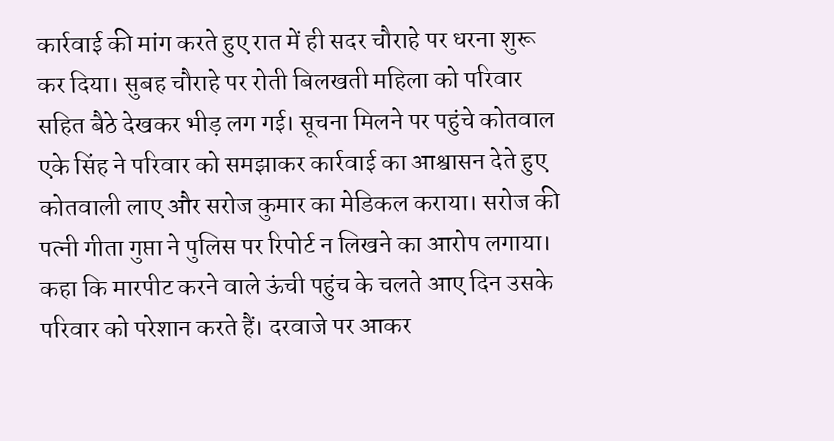कार्रवाई की मांग करते हुए रात में ही सदर चौराहे पर धरना शुरू कर दिया। सुबह चौराहे पर रोती बिलखती महिला को परिवार सहित बैठे देखकर भीड़ लग गई। सूचना मिलने पर पहुंचे कोतवाल एके सिंह ने परिवार को समझाकर कार्रवाई का आश्वासन देते हुए कोतवाली लाए और सरोज कुमार का मेडिकल कराया। सरोज की पत्नी गीता गुप्ता ने पुलिस पर रिपोर्ट न लिखने का आरोप लगाया। कहा कि मारपीट करने वाले ऊंची पहुंच के चलते आए दिन उसके परिवार को परेशान करते हैं। दरवाजे पर आकर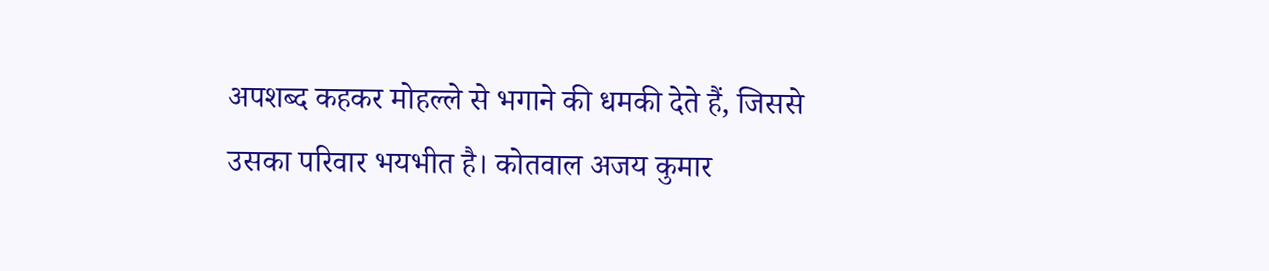अपशब्द कहकर मोहल्ले से भगाने की धमकी देते हैं, जिससे उसका परिवार भयभीत है। कोतवाल अजय कुमार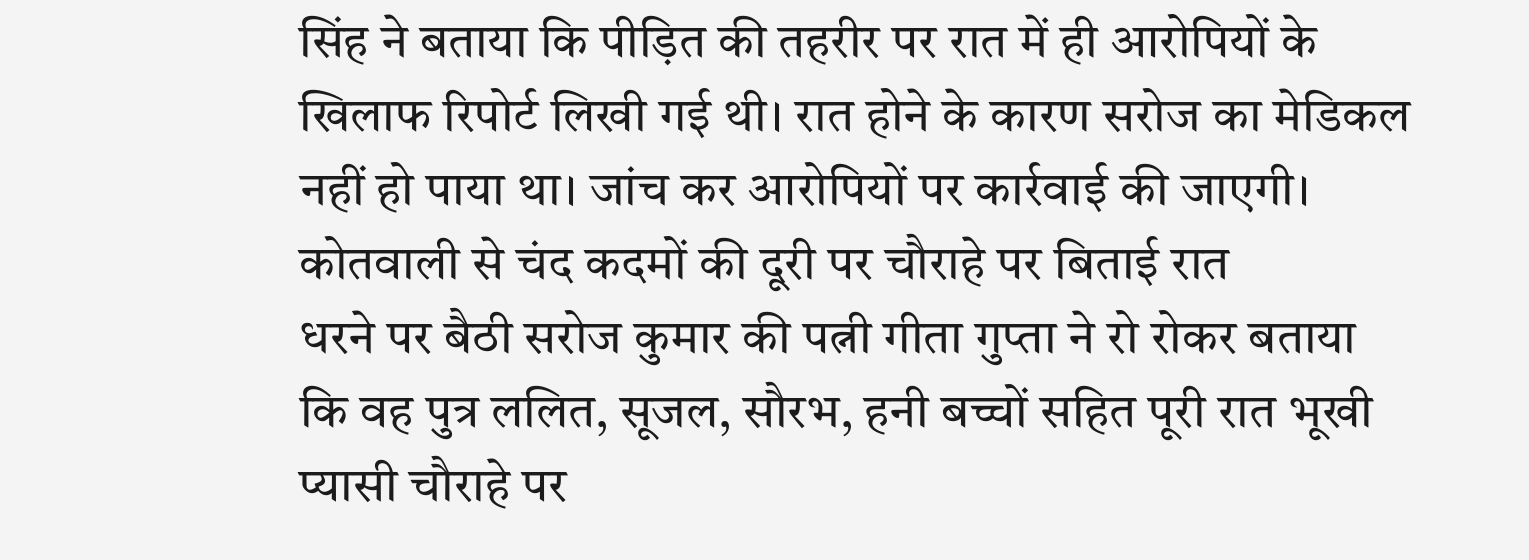सिंह ने बताया कि पीड़ित की तहरीर पर रात में ही आरोपियों के खिलाफ रिपोर्ट लिखी गई थी। रात होने के कारण सरोज का मेडिकल नहीं हो पाया था। जांच कर आरोपियों पर कार्रवाई की जाएगी।
कोतवाली से चंद कदमों की दूरी पर चौराहे पर बिताई रात
धरने पर बैठी सरोज कुमार की पत्नी गीता गुप्ता ने रो रोकर बताया कि वह पुत्र ललित, सूजल, सौरभ, हनी बच्चों सहित पूरी रात भूखी प्यासी चौराहे पर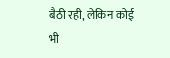बैठी रही, लेकिन कोई भी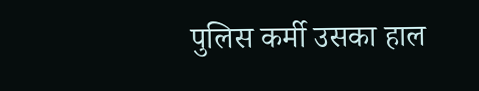पुलिस कर्मी उसका हाल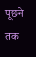पूछने तक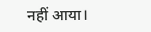नहीं आया।